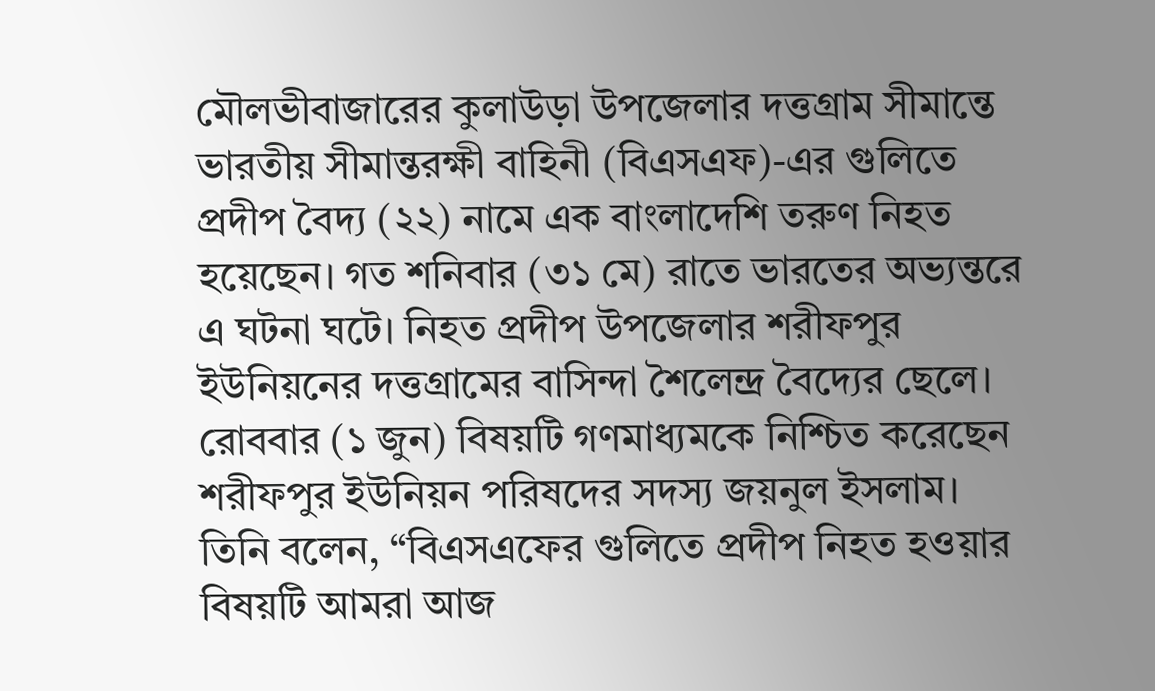মৌলভীবাজারের কুলাউড়া উপজেলার দত্তগ্রাম সীমান্তে ভারতীয় সীমান্তরক্ষী বাহিনী (বিএসএফ)-এর গুলিতে প্রদীপ বৈদ্য (২২) নামে এক বাংলাদেশি তরুণ নিহত হয়েছেন। গত শনিবার (৩১ মে) রাতে ভারতের অভ্যন্তরে এ ঘটনা ঘটে। নিহত প্রদীপ উপজেলার শরীফপুর ইউনিয়নের দত্তগ্রামের বাসিন্দা শৈলেন্দ্র বৈদ্যের ছেলে।
রোববার (১ জুন) বিষয়টি গণমাধ্যমকে নিশ্চিত করেছেন শরীফপুর ইউনিয়ন পরিষদের সদস্য জয়নুল ইসলাম। তিনি বলেন, “বিএসএফের গুলিতে প্রদীপ নিহত হওয়ার বিষয়টি আমরা আজ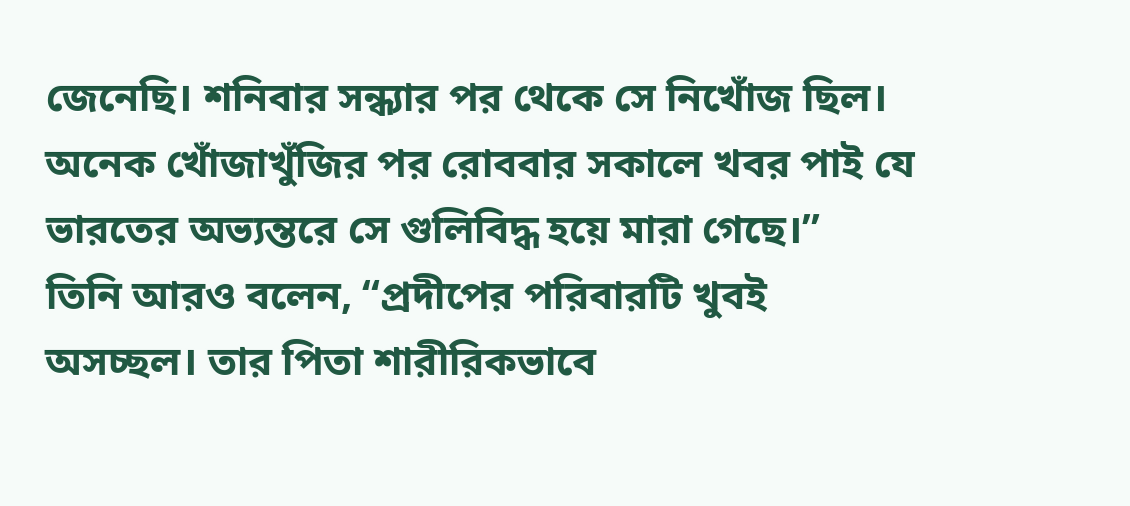জেনেছি। শনিবার সন্ধ্যার পর থেকে সে নিখোঁজ ছিল। অনেক খোঁজাখুঁজির পর রোববার সকালে খবর পাই যে ভারতের অভ্যন্তরে সে গুলিবিদ্ধ হয়ে মারা গেছে।”
তিনি আরও বলেন, “প্রদীপের পরিবারটি খুবই অসচ্ছল। তার পিতা শারীরিকভাবে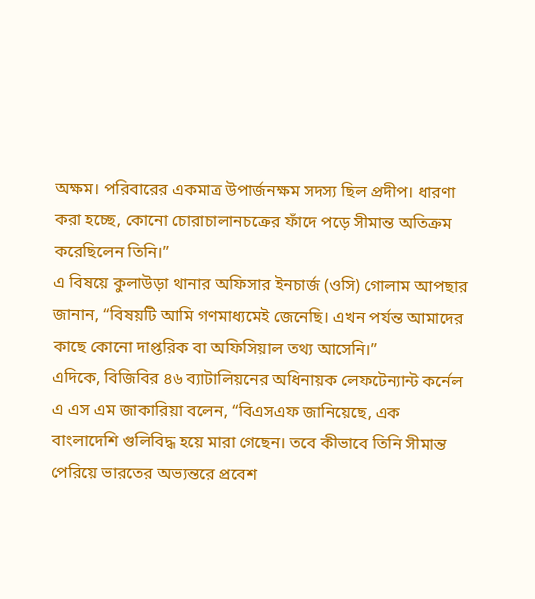অক্ষম। পরিবারের একমাত্র উপার্জনক্ষম সদস্য ছিল প্রদীপ। ধারণা করা হচ্ছে, কোনো চোরাচালানচক্রের ফাঁদে পড়ে সীমান্ত অতিক্রম করেছিলেন তিনি।”
এ বিষয়ে কুলাউড়া থানার অফিসার ইনচার্জ (ওসি) গোলাম আপছার জানান, “বিষয়টি আমি গণমাধ্যমেই জেনেছি। এখন পর্যন্ত আমাদের কাছে কোনো দাপ্তরিক বা অফিসিয়াল তথ্য আসেনি।”
এদিকে, বিজিবির ৪৬ ব্যাটালিয়নের অধিনায়ক লেফটেন্যান্ট কর্নেল এ এস এম জাকারিয়া বলেন, “বিএসএফ জানিয়েছে, এক বাংলাদেশি গুলিবিদ্ধ হয়ে মারা গেছেন। তবে কীভাবে তিনি সীমান্ত পেরিয়ে ভারতের অভ্যন্তরে প্রবেশ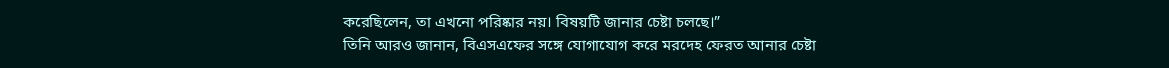করেছিলেন, তা এখনো পরিষ্কার নয়। বিষয়টি জানার চেষ্টা চলছে।”
তিনি আরও জানান, বিএসএফের সঙ্গে যোগাযোগ করে মরদেহ ফেরত আনার চেষ্টা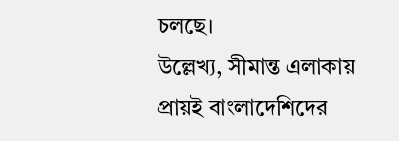চলছে।
উল্লেখ্য, সীমান্ত এলাকায় প্রায়ই বাংলাদেশিদের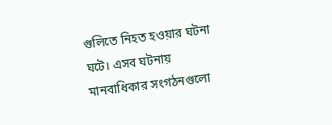গুলিতে নিহত হওয়ার ঘটনা ঘটে। এসব ঘটনায় মানবাধিকার সংগঠনগুলো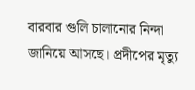বারবার গুলি চালানোর নিন্দা জানিয়ে আসছে। প্রদীপের মৃত্যু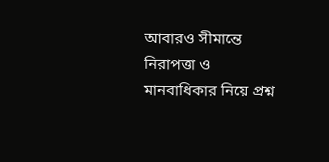আবারও সীমান্তে নিরাপত্তা ও মানবাধিকার নিয়ে প্রশ্ন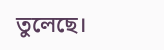তুলেছে।